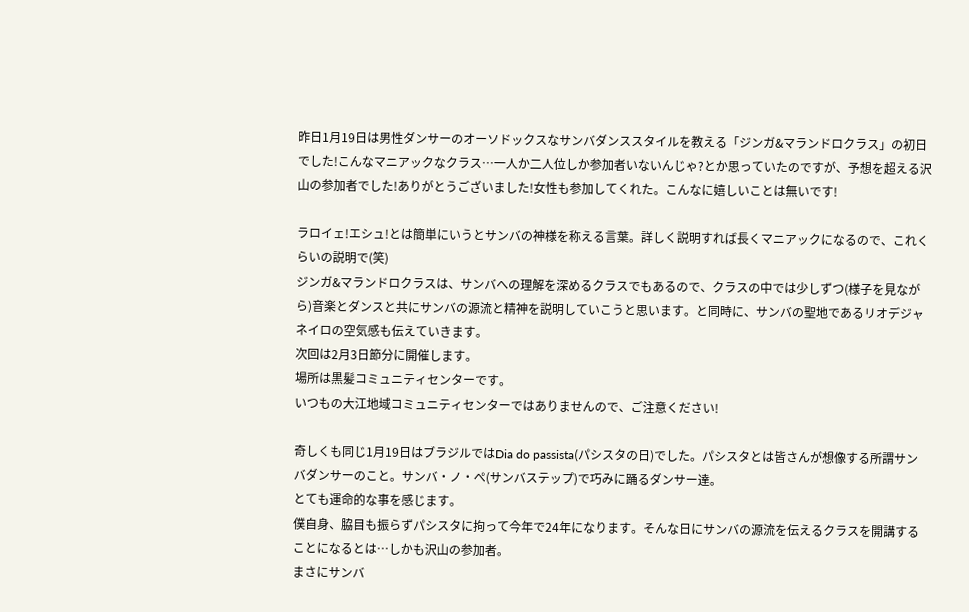昨日1月19日は男性ダンサーのオーソドックスなサンバダンススタイルを教える「ジンガ&マランドロクラス」の初日でした!こんなマニアックなクラス…一人か二人位しか参加者いないんじゃ?とか思っていたのですが、予想を超える沢山の参加者でした!ありがとうございました!女性も参加してくれた。こんなに嬉しいことは無いです!

ラロイェ!エシュ!とは簡単にいうとサンバの神様を称える言葉。詳しく説明すれば長くマニアックになるので、これくらいの説明で(笑)
ジンガ&マランドロクラスは、サンバへの理解を深めるクラスでもあるので、クラスの中では少しずつ(様子を見ながら)音楽とダンスと共にサンバの源流と精神を説明していこうと思います。と同時に、サンバの聖地であるリオデジャネイロの空気感も伝えていきます。
次回は2月3日節分に開催します。
場所は黒髪コミュニティセンターです。
いつもの大江地域コミュニティセンターではありませんので、ご注意ください!

奇しくも同じ1月19日はブラジルではDia do passista(パシスタの日)でした。パシスタとは皆さんが想像する所謂サンバダンサーのこと。サンバ・ノ・ぺ(サンバステップ)で巧みに踊るダンサー達。
とても運命的な事を感じます。
僕自身、脇目も振らずパシスタに拘って今年で24年になります。そんな日にサンバの源流を伝えるクラスを開講することになるとは…しかも沢山の参加者。
まさにサンバ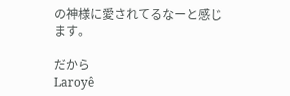の神様に愛されてるなーと感じます。

だから
Laroyê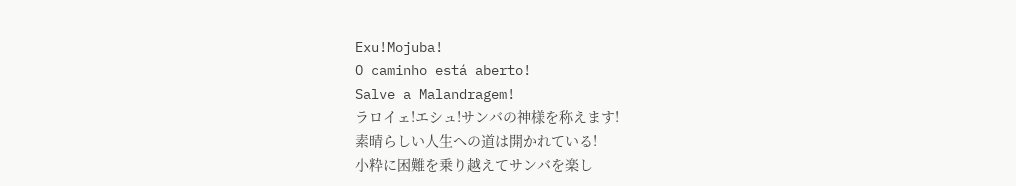Exu!Mojuba!
O caminho está aberto!
Salve a Malandragem!
ラロイェ!エシュ!サンバの神様を称えます!
素晴らしい人生への道は開かれている!
小粋に困難を乗り越えてサンバを楽し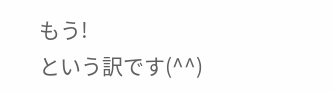もう!
という訳です(^^)